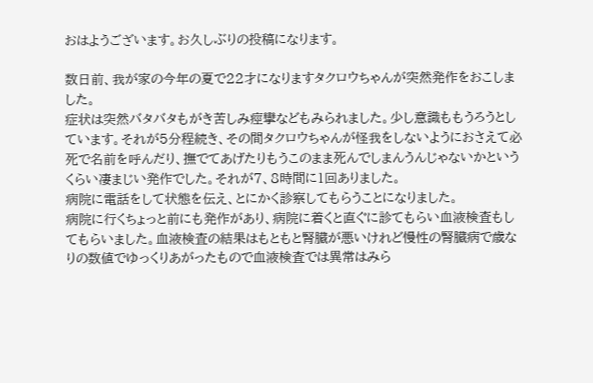おはようございます。お久しぶりの投稿になります。

数日前、我が家の今年の夏で22才になりますタクロウちゃんが突然発作をおこしました。
症状は突然バタバタもがき苦しみ痙攣などもみられました。少し意識ももうろうとしています。それが5分程続き、その間タクロウちゃんが怪我をしないようにおさえて必死で名前を呼んだり、撫でてあげたりもうこのまま死んでしまんうんじゃないかというくらい凄まじい発作でした。それが7、8時間に1回ありました。
病院に電話をして状態を伝え、とにかく診察してもらうことになりました。
病院に行くちょっと前にも発作があり、病院に着くと直ぐに診てもらい血液検査もしてもらいました。血液検査の結果はもともと腎臓が悪いけれど慢性の腎臓病で歳なりの数値でゆっくりあがったもので血液検査では異常はみら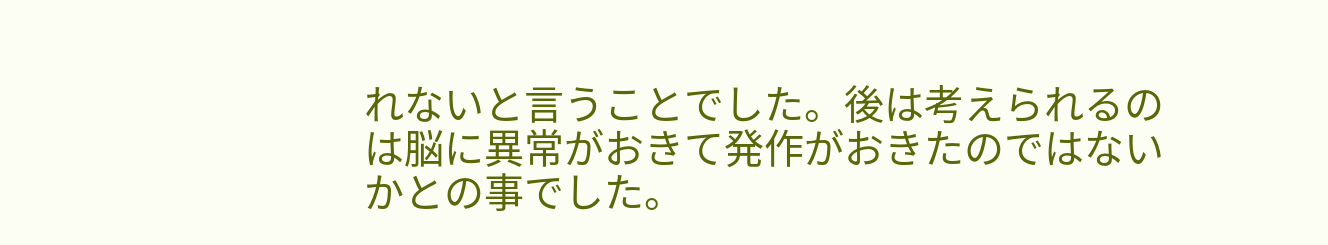れないと言うことでした。後は考えられるのは脳に異常がおきて発作がおきたのではないかとの事でした。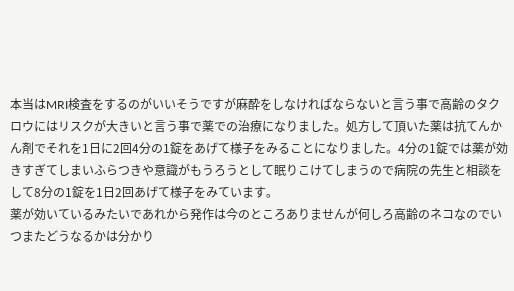本当はMRI検査をするのがいいそうですが麻酔をしなければならないと言う事で高齢のタクロウにはリスクが大きいと言う事で薬での治療になりました。処方して頂いた薬は抗てんかん剤でそれを1日に2回4分の1錠をあげて様子をみることになりました。4分の1錠では薬が効きすぎてしまいふらつきや意識がもうろうとして眠りこけてしまうので病院の先生と相談をして8分の1錠を1日2回あげて様子をみています。
薬が効いているみたいであれから発作は今のところありませんが何しろ高齢のネコなのでいつまたどうなるかは分かり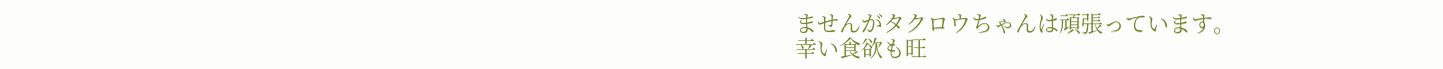ませんがタクロウちゃんは頑張っています。
幸い食欲も旺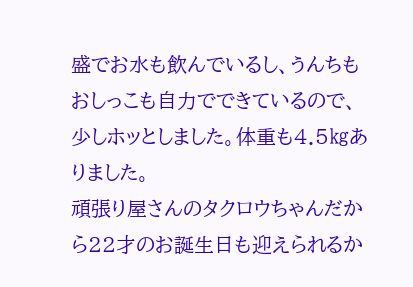盛でお水も飲んでいるし、うんちもおしっこも自力でできているので、少しホッとしました。体重も4.5㎏ありました。
頑張り屋さんのタクロウちゃんだから22才のお誕生日も迎えられるか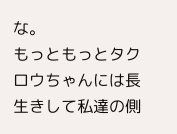な。
もっともっとタクロウちゃんには長生きして私達の側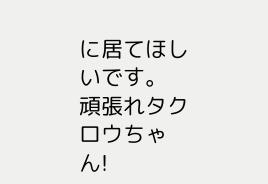に居てほしいです。
頑張れタクロウちゃん!